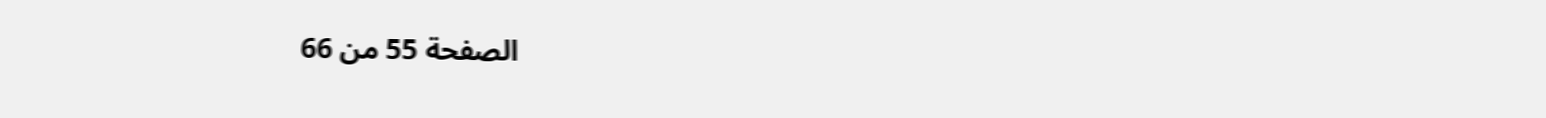الصفحة 55 من 66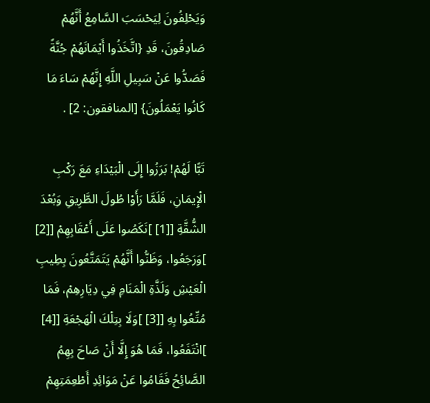وَيَحْلِفُونَ لِيَحْسَبَ السَّامِعُ أَنَّهُمْ صَادِقُونَ، قَدِ {اتَّخَذُوا أَيْمَانَهُمْ جُنَّةً فَصَدُّوا عَنْ سَبِيلِ اللَّهِ إِنَّهُمْ سَاءَ مَا كَانُوا يَعْمَلُونَ} [المنافقون: 2] .

تَبًّا لَهُمْ! بَرَزُوا إِلَى الْبَيْدَاءِ مَعَ رَكْبِ الْإِيمَانِ، فَلَمَّا رَأَوْا طُولَ الطَّرِيقِ وَبُعْدَ الشُّقَّةِ [[1] ]نَكَصُوا عَلَى أَعْقَابِهِمْ [[2] ]وَرَجَعُوا، وَظَنُّوا أَنَّهُمْ يَتَمَتَّعُونَ بِطِيبِ الْعَيْشِ وَلَذَّةِ الْمَنَامِ فِي دِيَارِهِمْ، فَمَا مُتِّعُوا بِهِ [[3] ]وَلَا بِتِلْكَ الْهَجْعَةِ [[4] ]انْتَفَعُوا، فَمَا هُوَ إِلَّا أَنْ صَاحَ بِهِمُ الصَّائِحُ فَقَامُوا عَنْ مَوَائِدِ أَطْعِمَتِهِمْ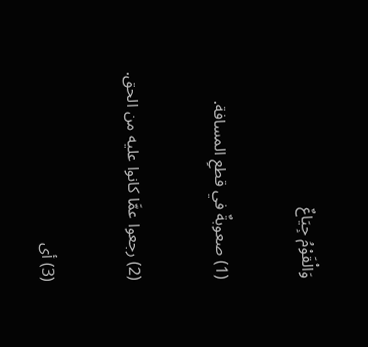وَالْقَوْمُ جِيَاعٌ

(1) صعوبةٌ في قطعِ المسافة.

(2) رجعوا عمَّا كانوا عليه من الحق.

(3) أى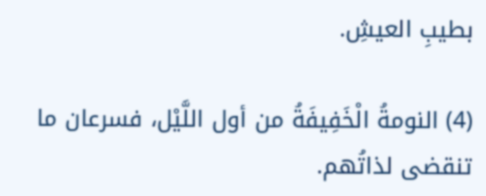بطيبِ العيشِ.

(4) النومةُ الْخَفِيفَةُ من أول اللَّيْل، فسرعان ما تنقضى لذاتُهم.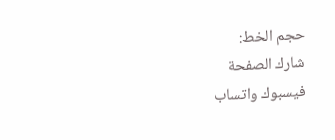حجم الخط:
شارك الصفحة
فيسبوك واتساب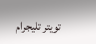تويتر تليجرام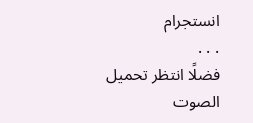انستجرام
. . .
فضلًا انتظر تحميل الصوت